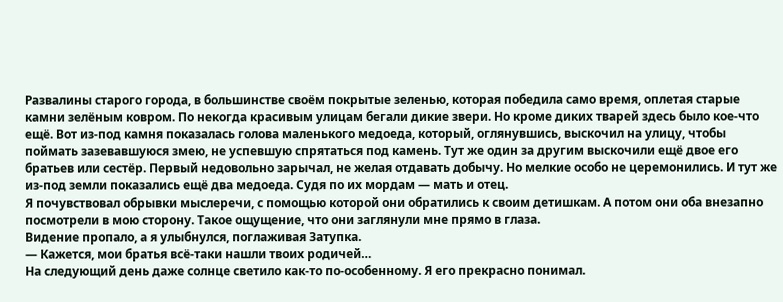Развалины старого города, в большинстве своём покрытые зеленью, которая победила само время, оплетая старые камни зелёным ковром. По некогда красивым улицам бегали дикие звери. Но кроме диких тварей здесь было кое-что ещё. Вот из-под камня показалась голова маленького медоеда, который, оглянувшись, выскочил на улицу, чтобы поймать зазевавшуюся змею, не успевшую спрятаться под камень. Тут же один за другим выскочили ещё двое его братьев или сестёр. Первый недовольно зарычал, не желая отдавать добычу. Но мелкие особо не церемонились. И тут же из-под земли показались ещё два медоеда. Судя по их мордам — мать и отец.
Я почувствовал обрывки мыслеречи, с помощью которой они обратились к своим детишкам. А потом они оба внезапно посмотрели в мою сторону. Такое ощущение, что они заглянули мне прямо в глаза.
Видение пропало, а я улыбнулся, поглаживая Затупка.
— Кажется, мои братья всё-таки нашли твоих родичей…
На следующий день даже солнце светило как-то по-особенному. Я его прекрасно понимал.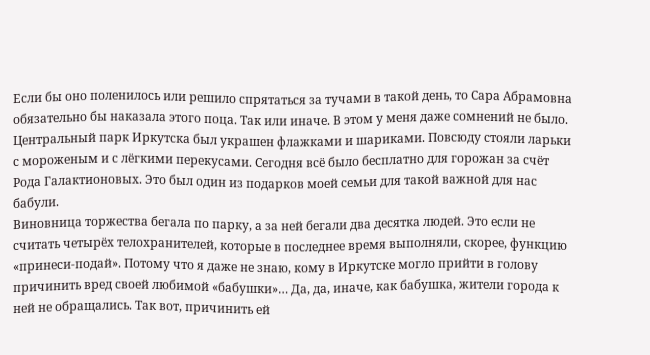Если бы оно поленилось или решило спрятаться за тучами в такой день, то Сара Абрамовна обязательно бы наказала этого поца. Так или иначе. В этом у меня даже сомнений не было.
Центральный парк Иркутска был украшен флажками и шариками. Повсюду стояли ларьки с мороженым и с лёгкими перекусами. Сегодня всё было бесплатно для горожан за счёт Рода Галактионовых. Это был один из подарков моей семьи для такой важной для нас бабули.
Виновница торжества бегала по парку, а за ней бегали два десятка людей. Это если не считать четырёх телохранителей, которые в последнее время выполняли, скорее, функцию «принеси-подай». Потому что я даже не знаю, кому в Иркутске могло прийти в голову причинить вред своей любимой «бабушки»… Да, да, иначе, как бабушка, жители города к ней не обращались. Так вот, причинить ей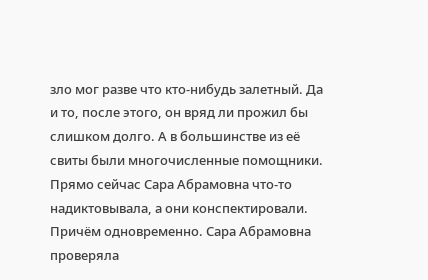зло мог разве что кто-нибудь залетный. Да и то, после этого, он вряд ли прожил бы слишком долго. А в большинстве из её свиты были многочисленные помощники.
Прямо сейчас Сара Абрамовна что-то надиктовывала, а они конспектировали. Причём одновременно. Сара Абрамовна проверяла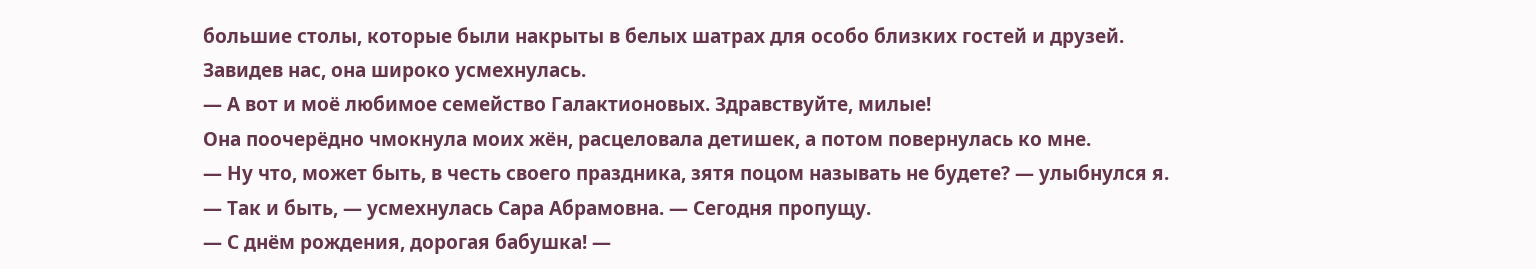большие столы, которые были накрыты в белых шатрах для особо близких гостей и друзей.
Завидев нас, она широко усмехнулась.
— А вот и моё любимое семейство Галактионовых. Здравствуйте, милые!
Она поочерёдно чмокнула моих жён, расцеловала детишек, а потом повернулась ко мне.
— Ну что, может быть, в честь своего праздника, зятя поцом называть не будете? — улыбнулся я.
— Так и быть, — усмехнулась Сара Абрамовна. — Сегодня пропущу.
— С днём рождения, дорогая бабушка! —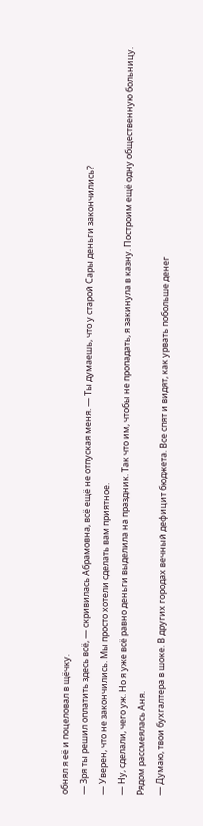обнял я её и поцеловал в щёчку.
— Зря ты решил оплатить здесь всё, — скривилась Абрамовна, всё ещё не отпуская меня. — Ты думаешь, что у старой Сары деньги закончились?
— Уверен, что не закончились. Мы просто хотели сделать вам приятное.
— Ну, сделали, чего уж. Но я уже всё равно деньги выделила на праздник. Так что им, чтобы не пропадать, я закинула в казну. Построим ещё одну общественную больницу.
Рядом рассмеялась Аня.
— Думаю, твои бухгалтера в шоке. В других городах вечный дефицит бюджета. Все спят и видят, как урвать побольше денег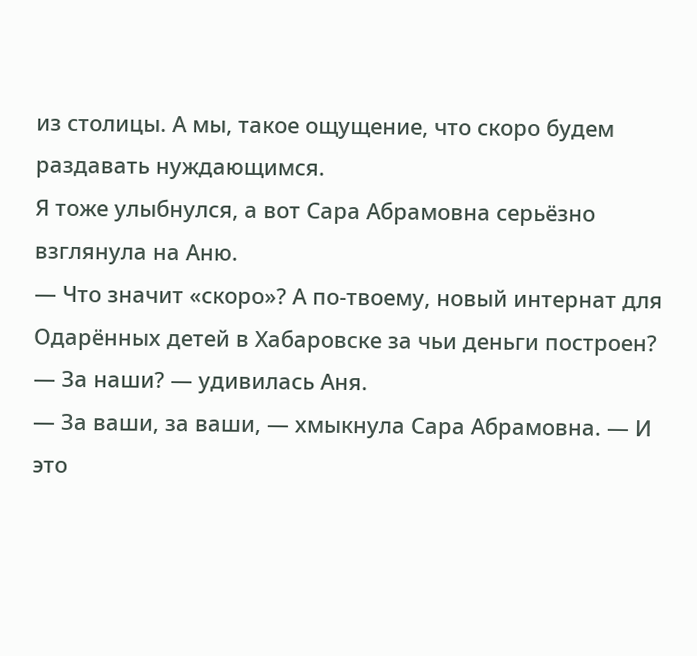из столицы. А мы, такое ощущение, что скоро будем раздавать нуждающимся.
Я тоже улыбнулся, а вот Сара Абрамовна серьёзно взглянула на Аню.
— Что значит «скоро»? А по-твоему, новый интернат для Одарённых детей в Хабаровске за чьи деньги построен?
— За наши? — удивилась Аня.
— За ваши, за ваши, — хмыкнула Сара Абрамовна. — И это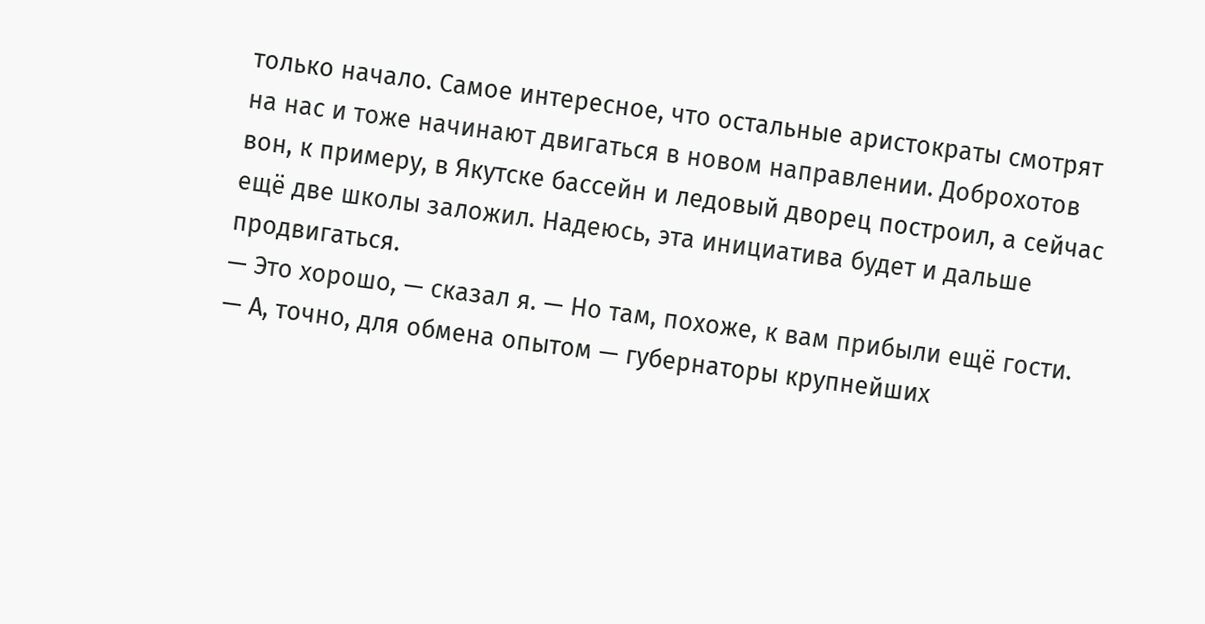только начало. Самое интересное, что остальные аристократы смотрят на нас и тоже начинают двигаться в новом направлении. Доброхотов вон, к примеру, в Якутске бассейн и ледовый дворец построил, а сейчас ещё две школы заложил. Надеюсь, эта инициатива будет и дальше продвигаться.
— Это хорошо, — сказал я. — Но там, похоже, к вам прибыли ещё гости.
— А, точно, для обмена опытом — губернаторы крупнейших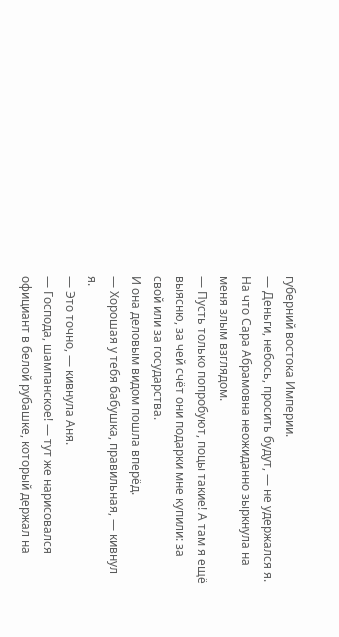губерний востока Империи.
— Деньги, небось, просить будут, — не удержался я.
На что Сара Абрамовна неожиданно зыркнула на меня злым взглядом.
— Пусть только попробуют, поцы такие! А там я ещё выясню, за чей счёт они подарки мне купили: за свой или за государства.
И она деловым видом пошла вперёд.
— Хорошая у тебя бабушка, правильная, — кивнул я.
— Это точно, — кивнула Аня.
— Господа, шампанское! — тут же нарисовался официант в белой рубашке, который держал на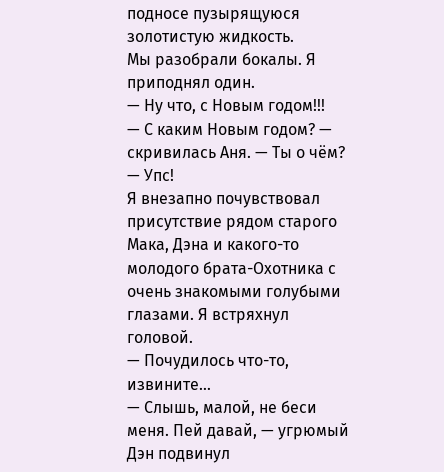подносе пузырящуюся золотистую жидкость.
Мы разобрали бокалы. Я приподнял один.
— Ну что, с Новым годом!!!
— С каким Новым годом? — скривилась Аня. — Ты о чём?
— Упс!
Я внезапно почувствовал присутствие рядом старого Мака, Дэна и какого-то молодого брата-Охотника с очень знакомыми голубыми глазами. Я встряхнул головой.
— Почудилось что-то, извините…
— Слышь, малой, не беси меня. Пей давай, — угрюмый Дэн подвинул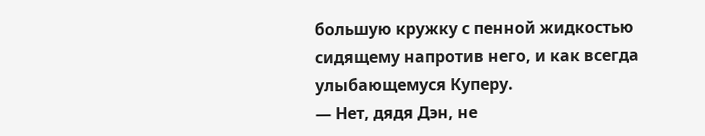большую кружку с пенной жидкостью сидящему напротив него, и как всегда улыбающемуся Куперу.
— Нет, дядя Дэн, не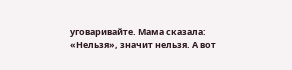уговаривайте. Мама сказала: «Нельзя», значит нельзя. А вот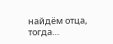найдём отца, тогда…